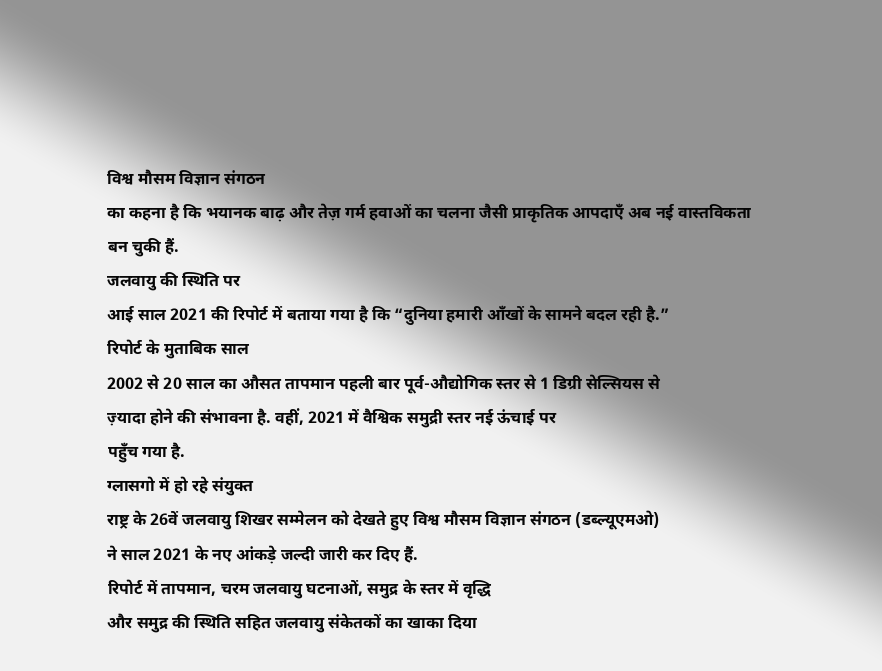विश्व मौसम विज्ञान संगठन
का कहना है कि भयानक बाढ़ और तेज़ गर्म हवाओं का चलना जैसी प्राकृतिक आपदाएँ अब नई वास्तविकता बन चुकी हैं.
जलवायु की स्थिति पर
आई साल 2021 की रिपोर्ट में बताया गया है कि “दुनिया हमारी आँखों के सामने बदल रही है.”
रिपोर्ट के मुताबिक साल
2002 से 20 साल का औसत तापमान पहली बार पूर्व-औद्योगिक स्तर से 1 डिग्री सेल्सियस से
ज़्यादा होने की संभावना है. वहीं, 2021 में वैश्विक समुद्री स्तर नई ऊंचाई पर
पहुँच गया है.
ग्लासगो में हो रहे संयुक्त
राष्ट्र के 26वें जलवायु शिखर सम्मेलन को देखते हुए विश्व मौसम विज्ञान संगठन (डब्ल्यूएमओ)
ने साल 2021 के नए आंकड़े जल्दी जारी कर दिए हैं.
रिपोर्ट में तापमान, चरम जलवायु घटनाओं, समुद्र के स्तर में वृद्धि
और समुद्र की स्थिति सहित जलवायु संकेतकों का खाका दिया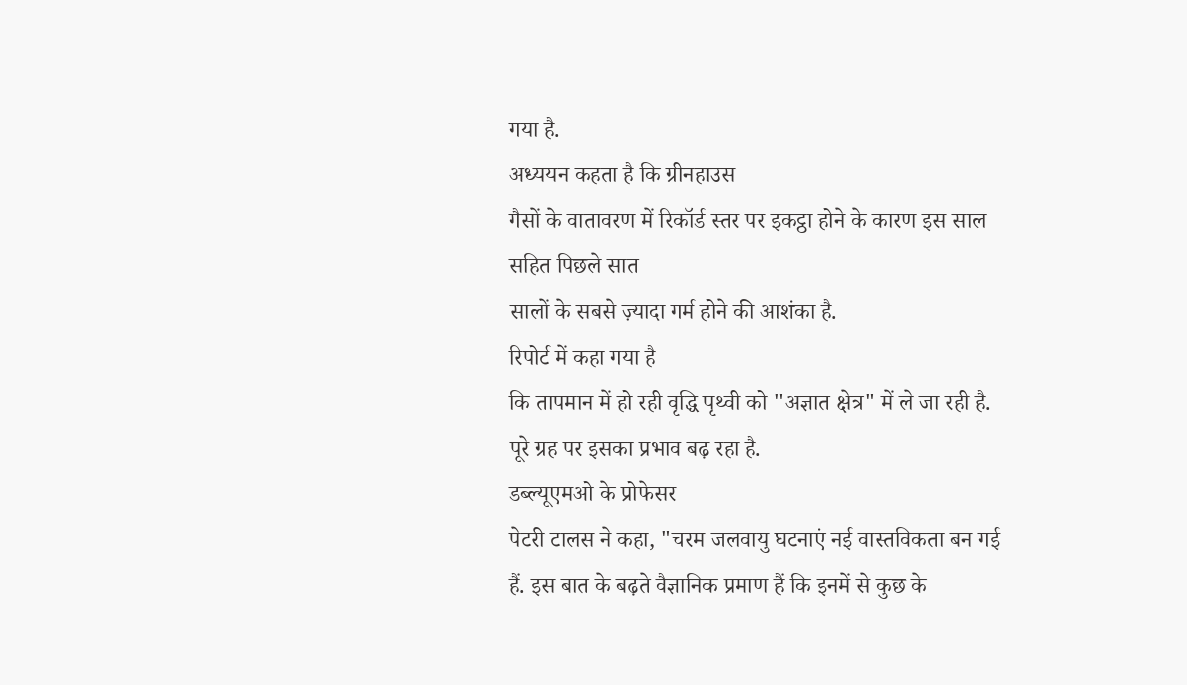गया है.
अध्ययन कहता है कि ग्रीनहाउस
गैसों के वातावरण में रिकॉर्ड स्तर पर इकट्ठा होने के कारण इस साल सहित पिछले सात
सालों के सबसे ज़्यादा गर्म होने की आशंका है.
रिपोर्ट में कहा गया है
कि तापमान में हो रही वृद्धि पृथ्वी को "अज्ञात क्षेत्र" में ले जा रही है.
पूरे ग्रह पर इसका प्रभाव बढ़ रहा है.
डब्ल्यूएमओ के प्रोफेसर
पेटरी टालस ने कहा, "चरम जलवायु घटनाएं नई वास्तविकता बन गई हैं. इस बात के बढ़ते वैज्ञानिक प्रमाण हैं कि इनमें से कुछ के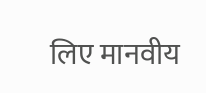लिए मानवीय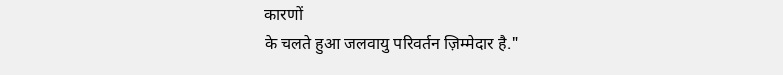कारणों
के चलते हुआ जलवायु परिवर्तन ज़िम्मेदार है."